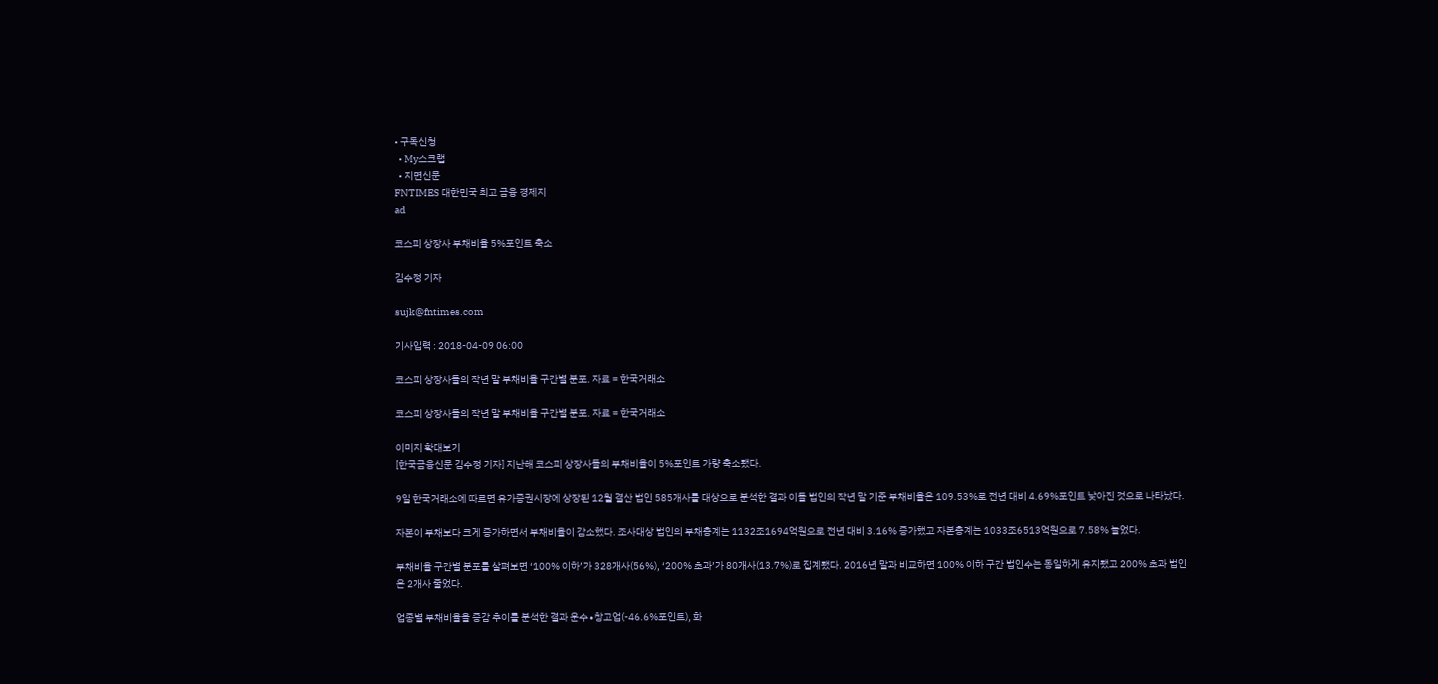• 구독신청
  • My스크랩
  • 지면신문
FNTIMES 대한민국 최고 금융 경제지
ad

코스피 상장사 부채비율 5%포인트 축소

김수정 기자

sujk@fntimes.com

기사입력 : 2018-04-09 06:00

코스피 상장사들의 작년 말 부채비율 구간별 분포. 자료 = 한국거래소

코스피 상장사들의 작년 말 부채비율 구간별 분포. 자료 = 한국거래소

이미지 확대보기
[한국금융신문 김수정 기자] 지난해 코스피 상장사들의 부채비율이 5%포인트 가량 축소됐다.

9일 한국거래소에 따르면 유가증권시장에 상장된 12월 결산 법인 585개사를 대상으로 분석한 결과 이들 법인의 작년 말 기준 부채비율은 109.53%로 전년 대비 4.69%포인트 낮아진 것으로 나타났다.

자본이 부채보다 크게 증가하면서 부채비율이 감소했다. 조사대상 법인의 부채총계는 1132조1694억원으로 전년 대비 3.16% 증가했고 자본총계는 1033조6513억원으로 7.58% 늘었다.

부채비율 구간별 분포를 살펴보면 ‘100% 이하’가 328개사(56%), ‘200% 초과’가 80개사(13.7%)로 집계됐다. 2016년 말과 비교하면 100% 이하 구간 법인수는 동일하게 유지됐고 200% 초과 법인은 2개사 줄었다.

업종별 부채비율을 증감 추이를 분석한 결과 운수∙창고업(-46.6%포인트), 화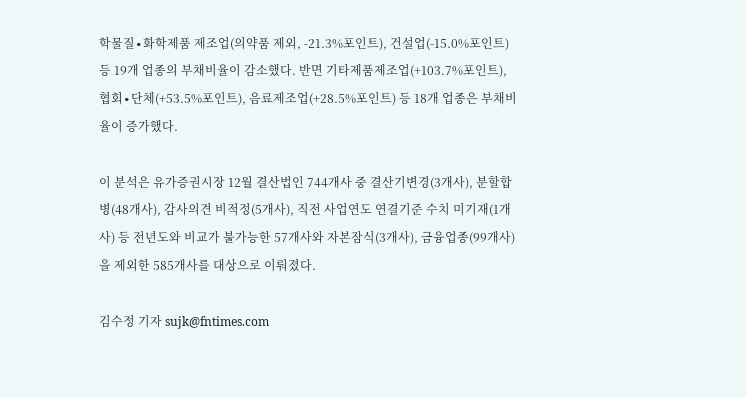학물질∙화학제품 제조업(의약품 제외, -21.3%포인트), 건설업(-15.0%포인트) 등 19개 업종의 부채비율이 감소했다. 반면 기타제품제조업(+103.7%포인트), 협회∙단체(+53.5%포인트), 음료제조업(+28.5%포인트) 등 18개 업종은 부채비율이 증가했다.

이 분석은 유가증권시장 12월 결산법인 744개사 중 결산기변경(3개사), 분할합병(48개사), 감사의견 비적정(5개사), 직전 사업연도 연결기준 수치 미기재(1개사) 등 전년도와 비교가 불가능한 57개사와 자본잠식(3개사), 금융업종(99개사)을 제외한 585개사를 대상으로 이뤄졌다.

김수정 기자 sujk@fntimes.com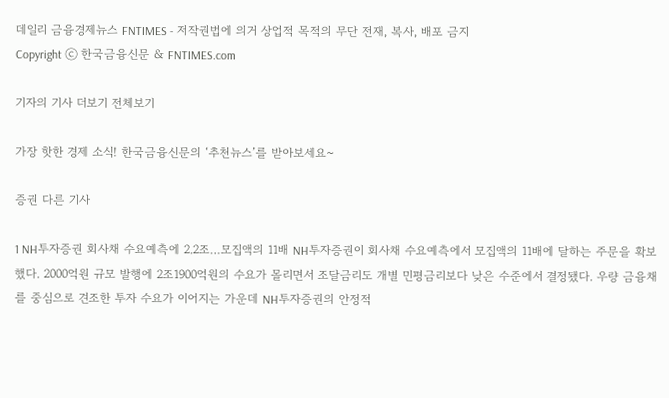데일리 금융경제뉴스 FNTIMES - 저작권법에 의거 상업적 목적의 무단 전재, 복사, 배포 금지
Copyright ⓒ 한국금융신문 & FNTIMES.com

기자의 기사 더보기 전체보기

가장 핫한 경제 소식! 한국금융신문의 ‘추천뉴스’를 받아보세요~

증권 다른 기사

1 NH투자증권 회사채 수요예측에 2.2조…모집액의 11배 NH투자증권이 회사채 수요예측에서 모집액의 11배에 달하는 주문을 확보했다. 2000억원 규모 발행에 2조1900억원의 수요가 몰리면서 조달금리도 개별 민평금리보다 낮은 수준에서 결정됐다. 우량 금융채를 중심으로 견조한 투자 수요가 이어지는 가운데 NH투자증권의 안정적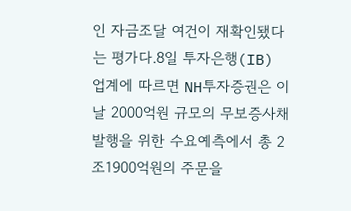인 자금조달 여건이 재확인됐다는 평가다.8일 투자은행(IB) 업계에 따르면 NH투자증권은 이날 2000억원 규모의 무보증사채 발행을 위한 수요예측에서 총 2조1900억원의 주문을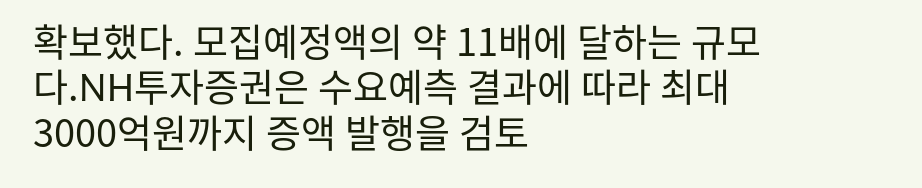확보했다. 모집예정액의 약 11배에 달하는 규모다.NH투자증권은 수요예측 결과에 따라 최대 3000억원까지 증액 발행을 검토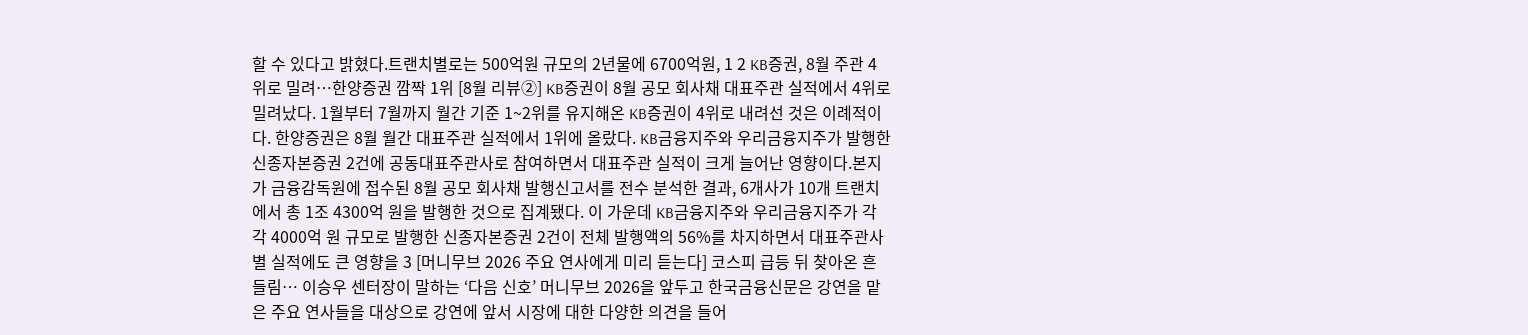할 수 있다고 밝혔다.트랜치별로는 500억원 규모의 2년물에 6700억원, 1 2 KB증권, 8월 주관 4위로 밀려…한양증권 깜짝 1위 [8월 리뷰②] KB증권이 8월 공모 회사채 대표주관 실적에서 4위로 밀려났다. 1월부터 7월까지 월간 기준 1~2위를 유지해온 KB증권이 4위로 내려선 것은 이례적이다. 한양증권은 8월 월간 대표주관 실적에서 1위에 올랐다. KB금융지주와 우리금융지주가 발행한 신종자본증권 2건에 공동대표주관사로 참여하면서 대표주관 실적이 크게 늘어난 영향이다.본지가 금융감독원에 접수된 8월 공모 회사채 발행신고서를 전수 분석한 결과, 6개사가 10개 트랜치에서 총 1조 4300억 원을 발행한 것으로 집계됐다. 이 가운데 KB금융지주와 우리금융지주가 각각 4000억 원 규모로 발행한 신종자본증권 2건이 전체 발행액의 56%를 차지하면서 대표주관사별 실적에도 큰 영향을 3 [머니무브 2026 주요 연사에게 미리 듣는다] 코스피 급등 뒤 찾아온 흔들림… 이승우 센터장이 말하는 ‘다음 신호’ 머니무브 2026을 앞두고 한국금융신문은 강연을 맡은 주요 연사들을 대상으로 강연에 앞서 시장에 대한 다양한 의견을 들어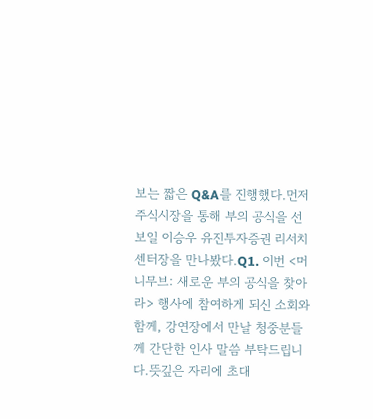보는 짧은 Q&A를 진행했다.먼저 주식시장을 통해 부의 공식을 선보일 이승우 유진투자증권 리서치센터장을 만나봤다.Q1. 이번 <머니무브: 새로운 부의 공식을 찾아라> 행사에 참여하게 되신 소회와 함께, 강연장에서 만날 청중분들께 간단한 인사 말씀 부탁드립니다.뜻깊은 자리에 초대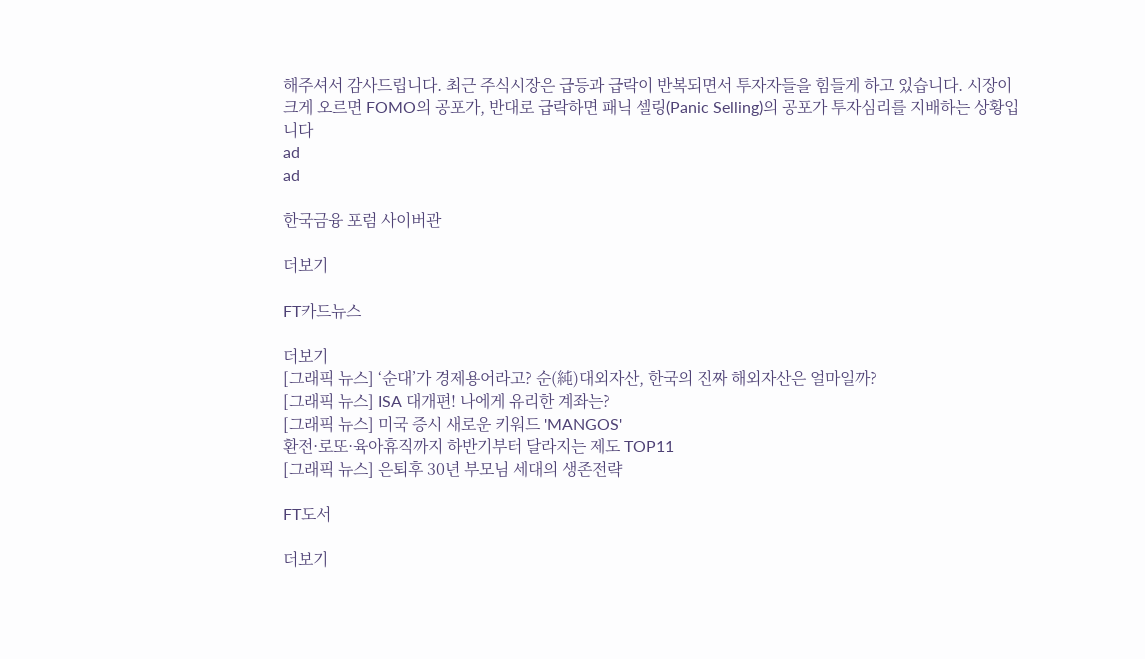해주셔서 감사드립니다. 최근 주식시장은 급등과 급락이 반복되면서 투자자들을 힘들게 하고 있습니다. 시장이 크게 오르면 FOMO의 공포가, 반대로 급락하면 패닉 셀링(Panic Selling)의 공포가 투자심리를 지배하는 상황입니다
ad
ad

한국금융 포럼 사이버관

더보기

FT카드뉴스

더보기
[그래픽 뉴스] ‘순대’가 경제용어라고? 순(純)대외자산, 한국의 진짜 해외자산은 얼마일까?
[그래픽 뉴스] ISA 대개편! 나에게 유리한 계좌는?
[그래픽 뉴스] 미국 증시 새로운 키워드 'MANGOS'
환전·로또·육아휴직까지 하반기부터 달라지는 제도 TOP11
[그래픽 뉴스] 은퇴후 30년 부모님 세대의 생존전략

FT도서

더보기